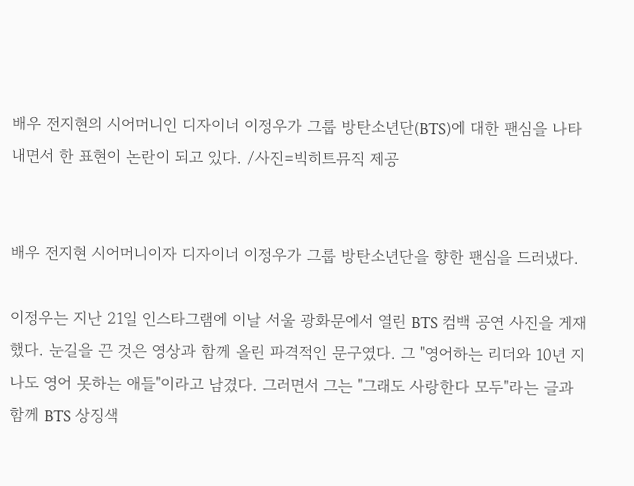배우 전지현의 시어머니인 디자이너 이정우가 그룹 방탄소년단(BTS)에 대한 팬심을 나타내면서 한 표현이 논란이 되고 있다. /사진=빅히트뮤직 제공


배우 전지현 시어머니이자 디자이너 이정우가 그룹 방탄소년단을 향한 팬심을 드러냈다.

이정우는 지난 21일 인스타그램에 이날 서울 광화문에서 열린 BTS 컴백 공연 사진을 게재했다. 눈길을 끈 것은 영상과 함께 올린 파격적인 문구였다. 그 "영어하는 리더와 10년 지나도 영어 못하는 애들"이라고 남겼다. 그러면서 그는 "그래도 사랑한다 모두"라는 글과 함께 BTS 상징색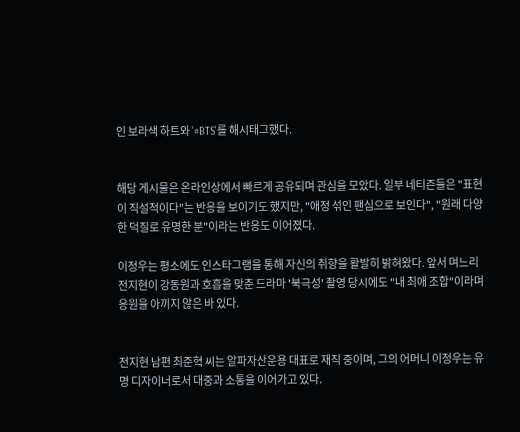인 보라색 하트와 '#BTS'를 해시태그했다.


해당 게시물은 온라인상에서 빠르게 공유되며 관심을 모았다. 일부 네티즌들은 "표현이 직설적이다"는 반응을 보이기도 했지만, "애정 섞인 팬심으로 보인다", "원래 다양한 덕질로 유명한 분"이라는 반응도 이어졌다.

이정우는 평소에도 인스타그램을 통해 자신의 취향을 활발히 밝혀왔다. 앞서 며느리 전지현이 강동원과 호흡을 맞춘 드라마 '북극성' 촬영 당시에도 "내 최애 조합"이라며 응원을 아끼지 않은 바 있다.


전지현 남편 최준혁 씨는 알파자산운용 대표로 재직 중이며, 그의 어머니 이정우는 유명 디자이너로서 대중과 소통을 이어가고 있다.